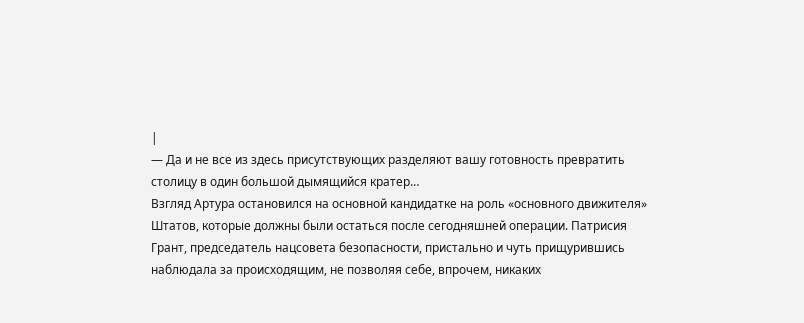|
— Да и не все из здесь присутствующих разделяют вашу готовность превратить столицу в один большой дымящийся кратер…
Взгляд Артура остановился на основной кандидатке на роль «основного движителя» Штатов, которые должны были остаться после сегодняшней операции. Патрисия Грант, председатель нацсовета безопасности, пристально и чуть прищурившись наблюдала за происходящим, не позволяя себе, впрочем, никаких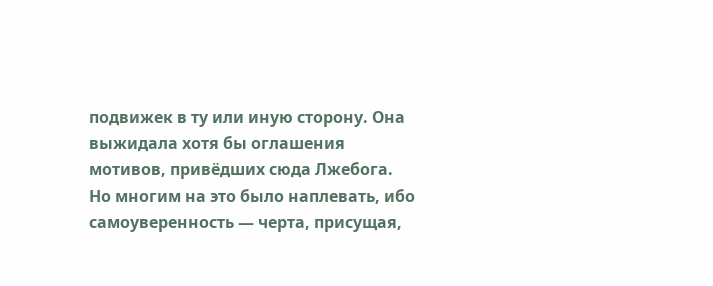подвижек в ту или иную сторону. Она выжидала хотя бы оглашения мотивов, привёдших сюда Лжебога.
Но многим на это было наплевать, ибо самоуверенность — черта, присущая,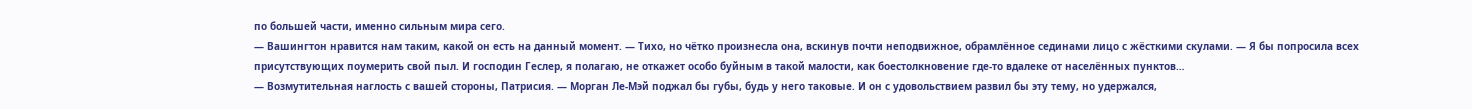по большей части, именно сильным мира сего.
— Вашингтон нравится нам таким, какой он есть на данный момент. — Тихо, но чётко произнесла она, вскинув почти неподвижное, обрамлённое сединами лицо с жёсткими скулами. — Я бы попросила всех присутствующих поумерить свой пыл. И господин Геслер, я полагаю, не откажет особо буйным в такой малости, как боестолкновение где-то вдалеке от населённых пунктов…
— Возмутительная наглость с вашей стороны, Патрисия. — Морган Ле-Мэй поджал бы губы, будь у него таковые. И он с удовольствием развил бы эту тему, но удержался,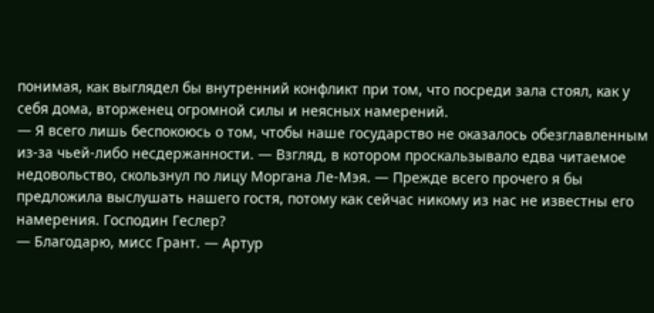понимая, как выглядел бы внутренний конфликт при том, что посреди зала стоял, как у себя дома, вторженец огромной силы и неясных намерений.
— Я всего лишь беспокоюсь о том, чтобы наше государство не оказалось обезглавленным из-за чьей-либо несдержанности. — Взгляд, в котором проскальзывало едва читаемое недовольство, скользнул по лицу Моргана Ле-Мэя. — Прежде всего прочего я бы предложила выслушать нашего гостя, потому как сейчас никому из нас не известны его намерения. Господин Геслер?
— Благодарю, мисс Грант. — Артур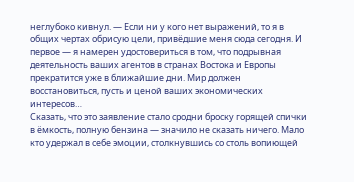неглубоко кивнул. — Если ни у кого нет выражений, то я в общих чертах обрисую цели, привёдшие меня сюда сегодня. И первое — я намерен удостовериться в том, что подрывная деятельность ваших агентов в странах Востока и Европы прекратится уже в ближайшие дни. Мир должен восстановиться, пусть и ценой ваших экономических интересов…
Сказать, что это заявление стало сродни броску горящей спички в ёмкость, полную бензина — значило не сказать ничего. Мало кто удержал в себе эмоции, столкнувшись со столь вопиющей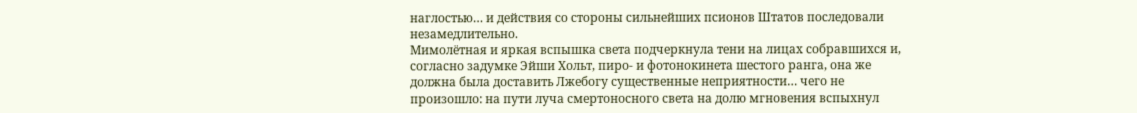наглостью… и действия со стороны сильнейших псионов Штатов последовали незамедлительно.
Мимолётная и яркая вспышка света подчеркнула тени на лицах собравшихся и, согласно задумке Эйши Хольт, пиро- и фотонокинета шестого ранга, она же должна была доставить Лжебогу существенные неприятности… чего не произошло: на пути луча смертоносного света на долю мгновения вспыхнул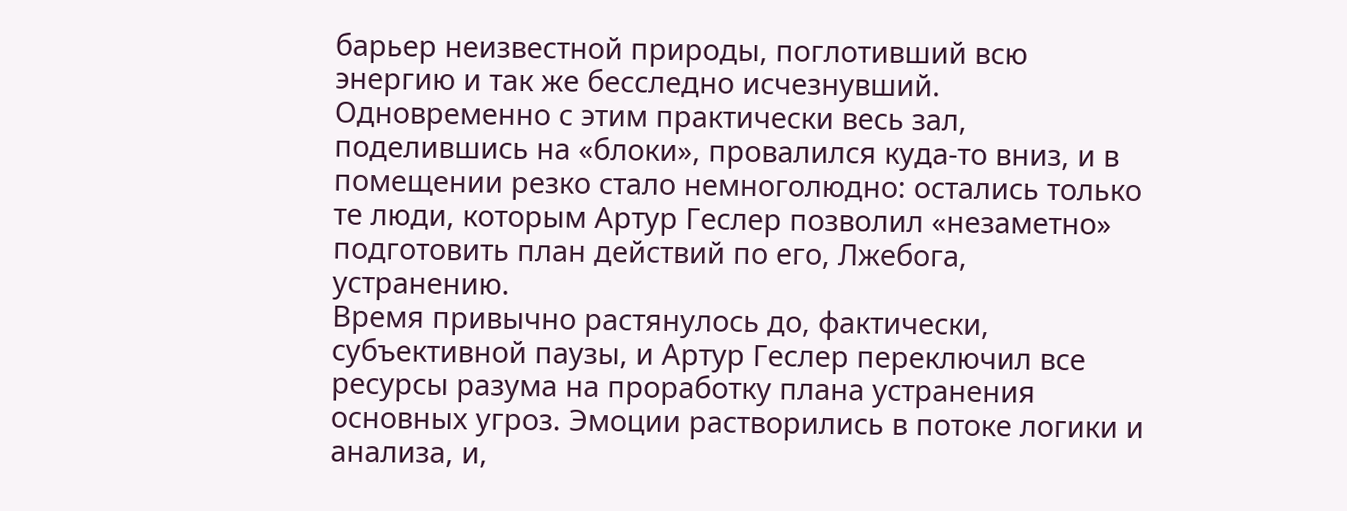барьер неизвестной природы, поглотивший всю энергию и так же бесследно исчезнувший.
Одновременно с этим практически весь зал, поделившись на «блоки», провалился куда-то вниз, и в помещении резко стало немноголюдно: остались только те люди, которым Артур Геслер позволил «незаметно» подготовить план действий по его, Лжебога, устранению.
Время привычно растянулось до, фактически, субъективной паузы, и Артур Геслер переключил все ресурсы разума на проработку плана устранения основных угроз. Эмоции растворились в потоке логики и анализа, и,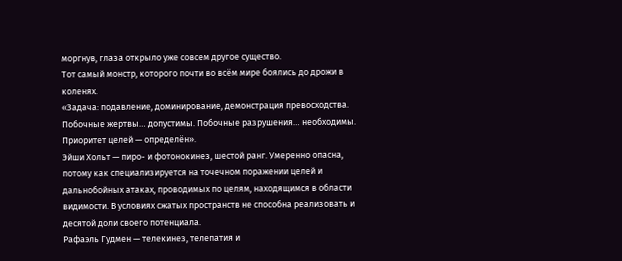моргнув, глаза открыло уже совсем другое существо.
Тот самый монстр, которого почти во всём мире боялись до дрожи в коленях.
«Задача: подавление, доминирование, демонстрация превосходства. Побочные жертвы… допустимы. Побочные разрушения… необходимы. Приоритет целей — определён».
Эйши Хольт — пиро- и фотонокинез, шестой ранг. Умеренно опасна, потому как специализируется на точечном поражении целей и дальнобойных атаках, проводимых по целям, находящимся в области видимости. В условиях сжатых пространств не способна реализовать и десятой доли своего потенциала.
Рафаэль Гудмен — телекинез, телепатия и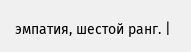эмпатия, шестой ранг. |